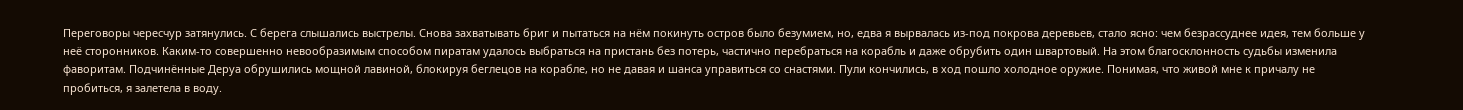Переговоры чересчур затянулись. С берега слышались выстрелы. Снова захватывать бриг и пытаться на нём покинуть остров было безумием, но, едва я вырвалась из-под покрова деревьев, стало ясно: чем безрассуднее идея, тем больше у неё сторонников. Каким-то совершенно невообразимым способом пиратам удалось выбраться на пристань без потерь, частично перебраться на корабль и даже обрубить один швартовый. На этом благосклонность судьбы изменила фаворитам. Подчинённые Деруа обрушились мощной лавиной, блокируя беглецов на корабле, но не давая и шанса управиться со снастями. Пули кончились, в ход пошло холодное оружие. Понимая, что живой мне к причалу не пробиться, я залетела в воду.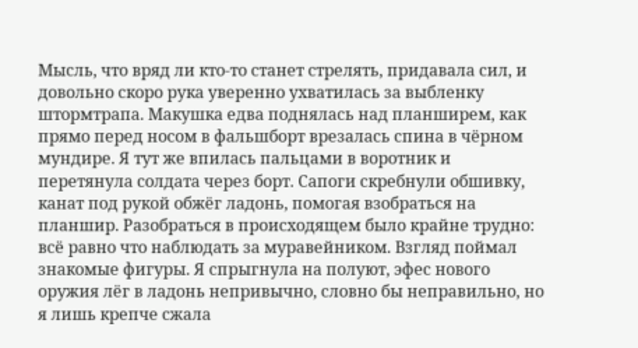Мысль, что вряд ли кто-то станет стрелять, придавала сил, и довольно скоро рука уверенно ухватилась за выбленку штормтрапа. Макушка едва поднялась над планширем, как прямо перед носом в фальшборт врезалась спина в чёрном мундире. Я тут же впилась пальцами в воротник и перетянула солдата через борт. Сапоги скребнули обшивку, канат под рукой обжёг ладонь, помогая взобраться на планшир. Разобраться в происходящем было крайне трудно: всё равно что наблюдать за муравейником. Взгляд поймал знакомые фигуры. Я спрыгнула на полуют, эфес нового оружия лёг в ладонь непривычно, словно бы неправильно, но я лишь крепче сжала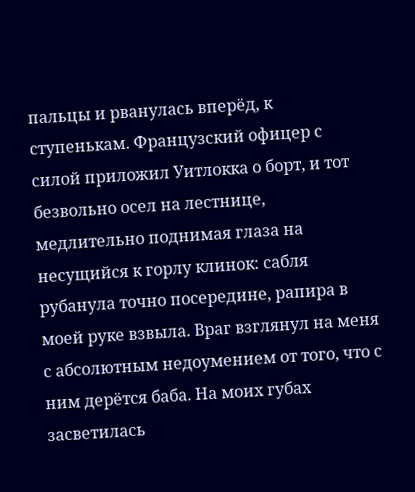пальцы и рванулась вперёд, к ступенькам. Французский офицер с силой приложил Уитлокка о борт, и тот безвольно осел на лестнице, медлительно поднимая глаза на несущийся к горлу клинок: сабля рубанула точно посередине, рапира в моей руке взвыла. Враг взглянул на меня с абсолютным недоумением от того, что с ним дерётся баба. На моих губах засветилась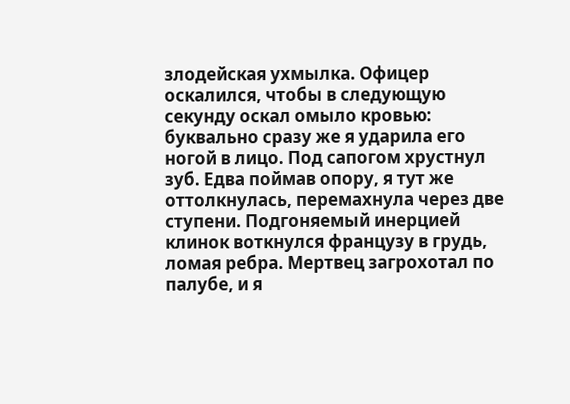злодейская ухмылка. Офицер оскалился, чтобы в следующую секунду оскал омыло кровью: буквально сразу же я ударила его ногой в лицо. Под сапогом хрустнул зуб. Едва поймав опору, я тут же оттолкнулась, перемахнула через две ступени. Подгоняемый инерцией клинок воткнулся французу в грудь, ломая ребра. Мертвец загрохотал по палубе, и я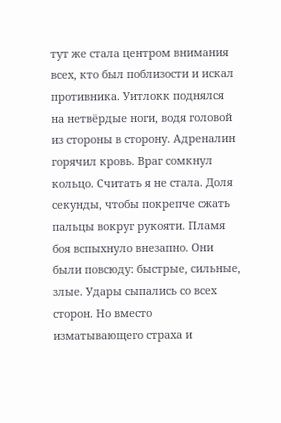тут же стала центром внимания всех, кто был поблизости и искал противника. Уитлокк поднялся на нетвёрдые ноги, водя головой из стороны в сторону. Адреналин горячил кровь. Враг сомкнул кольцо. Считать я не стала. Доля секунды, чтобы покрепче сжать пальцы вокруг рукояти. Пламя боя вспыхнуло внезапно. Они были повсюду: быстрые, сильные, злые. Удары сыпались со всех сторон. Но вместо изматывающего страха и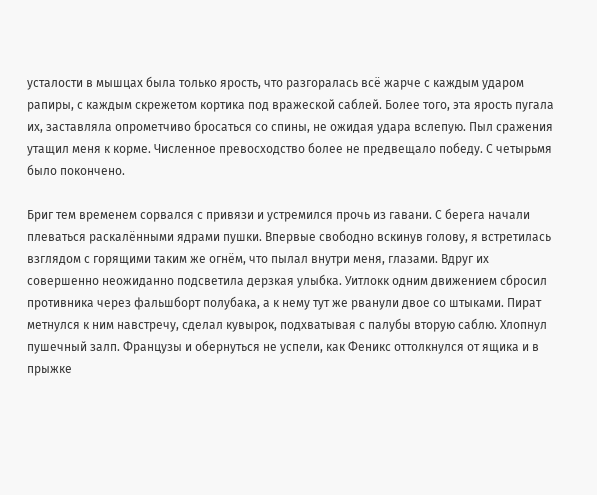усталости в мышцах была только ярость, что разгоралась всё жарче с каждым ударом рапиры, с каждым скрежетом кортика под вражеской саблей. Более того, эта ярость пугала их, заставляла опрометчиво бросаться со спины, не ожидая удара вслепую. Пыл сражения утащил меня к корме. Численное превосходство более не предвещало победу. С четырьмя было покончено.

Бриг тем временем сорвался с привязи и устремился прочь из гавани. С берега начали плеваться раскалёнными ядрами пушки. Впервые свободно вскинув голову, я встретилась взглядом с горящими таким же огнём, что пылал внутри меня, глазами. Вдруг их совершенно неожиданно подсветила дерзкая улыбка. Уитлокк одним движением сбросил противника через фальшборт полубака, а к нему тут же рванули двое со штыками. Пират метнулся к ним навстречу, сделал кувырок, подхватывая с палубы вторую саблю. Хлопнул пушечный залп. Французы и обернуться не успели, как Феникс оттолкнулся от ящика и в прыжке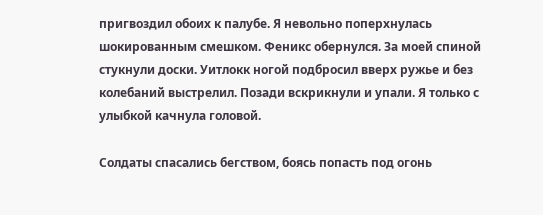пригвоздил обоих к палубе. Я невольно поперхнулась шокированным смешком. Феникс обернулся. За моей спиной стукнули доски. Уитлокк ногой подбросил вверх ружье и без колебаний выстрелил. Позади вскрикнули и упали. Я только с улыбкой качнула головой.

Солдаты спасались бегством, боясь попасть под огонь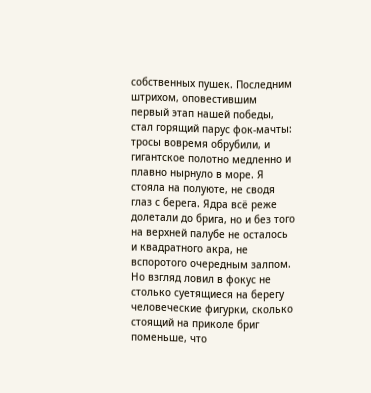собственных пушек. Последним штрихом, оповестившим первый этап нашей победы, стал горящий парус фок-мачты: тросы вовремя обрубили, и гигантское полотно медленно и плавно нырнуло в море. Я стояла на полуюте, не сводя глаз с берега. Ядра всё реже долетали до брига, но и без того на верхней палубе не осталось и квадратного акра, не вспоротого очередным залпом. Но взгляд ловил в фокус не столько суетящиеся на берегу человеческие фигурки, сколько стоящий на приколе бриг поменьше, что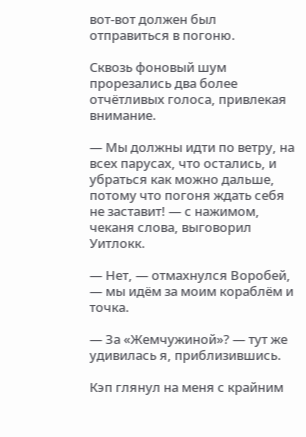вот-вот должен был отправиться в погоню.

Сквозь фоновый шум прорезались два более отчётливых голоса, привлекая внимание.

— Мы должны идти по ветру, на всех парусах, что остались, и убраться как можно дальше, потому что погоня ждать себя не заставит! — с нажимом, чеканя слова, выговорил Уитлокк.

— Нет, — отмахнулся Воробей, — мы идём за моим кораблём и точка.

— За «Жемчужиной»? — тут же удивилась я, приблизившись.

Кэп глянул на меня с крайним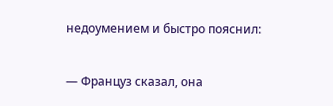недоумением и быстро пояснил:

— Француз сказал, она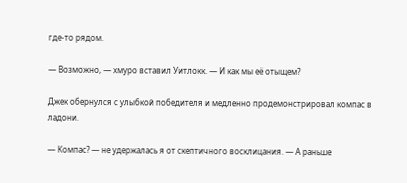где-то рядом.

— Возможно, — хмуро вставил Уитлокк. — И как мы её отыщем?

Джек обернулся с улыбкой победителя и медленно продемонстрировал компас в ладони.

— Компас? — не удержалась я от скептичного восклицания. — А раньше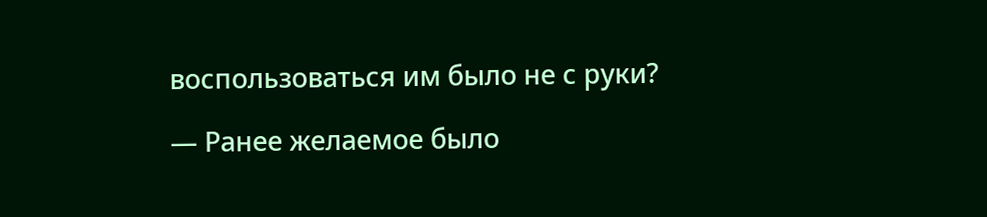воспользоваться им было не с руки?

— Ранее желаемое было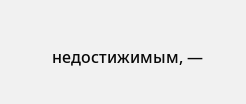недостижимым, —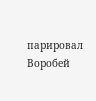парировал Воробей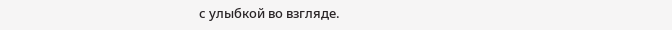с улыбкой во взгляде.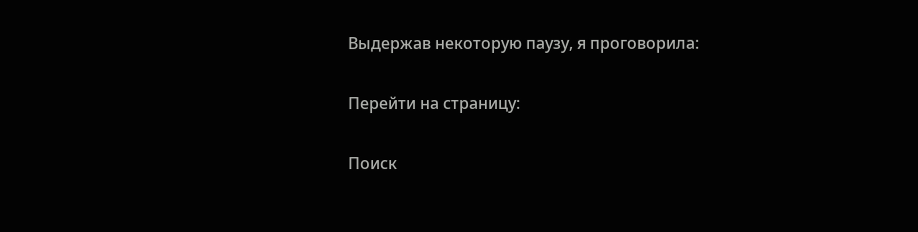Выдержав некоторую паузу, я проговорила:

Перейти на страницу:

Поиск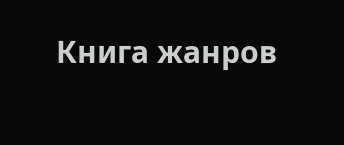Книга жанров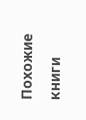Похожие книги